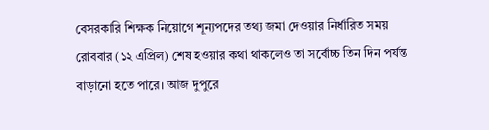বেসরকারি শিক্ষক নিয়োগে শূন্যপদের তথ্য জমা দেওয়ার নির্ধারিত সময় রোববার (১২ এপ্রিল) শেষ হওয়ার কথা থাকলেও তা সর্বোচ্চ তিন দিন পর্যন্ত বাড়ানো হতে পারে। আজ দুপুরে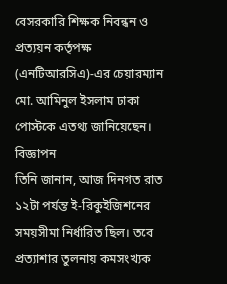বেসরকারি শিক্ষক নিবন্ধন ও প্রত্যয়ন কর্তৃপক্ষ (এনটিআরসিএ)-এর চেয়ারম্যান মো. আমিনুল ইসলাম ঢাকা পোস্টকে এতথ্য জানিয়েছেন।
বিজ্ঞাপন
তিনি জানান, আজ দিনগত রাত ১২টা পর্যন্ত ই-রিকুইজিশনের সময়সীমা নির্ধারিত ছিল। তবে প্রত্যাশার তুলনায় কমসংখ্যক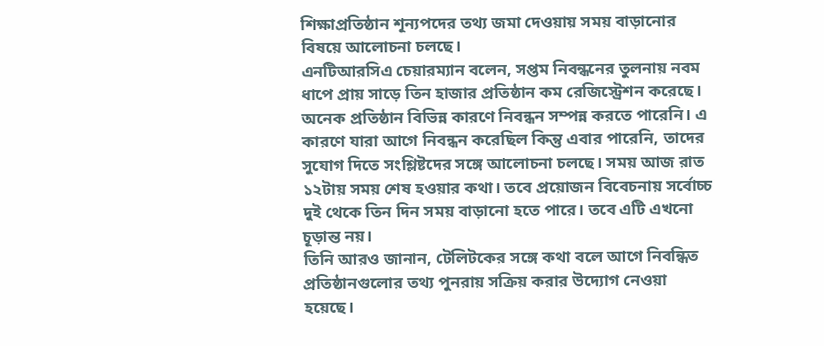শিক্ষাপ্রতিষ্ঠান শূন্যপদের তথ্য জমা দেওয়ায় সময় বাড়ানোর বিষয়ে আলোচনা চলছে।
এনটিআরসিএ চেয়ারম্যান বলেন, সপ্তম নিবন্ধনের তুলনায় নবম ধাপে প্রায় সাড়ে তিন হাজার প্রতিষ্ঠান কম রেজিস্ট্রেশন করেছে। অনেক প্রতিষ্ঠান বিভিন্ন কারণে নিবন্ধন সম্পন্ন করতে পারেনি। এ কারণে যারা আগে নিবন্ধন করেছিল কিন্তু এবার পারেনি, তাদের সুযোগ দিতে সংশ্লিষ্টদের সঙ্গে আলোচনা চলছে। সময় আজ রাত ১২টায় সময় শেষ হওয়ার কথা। তবে প্রয়োজন বিবেচনায় সর্বোচ্চ দুই থেকে তিন দিন সময় বাড়ানো হতে পারে। তবে এটি এখনো চূড়ান্ত নয়।
তিনি আরও জানান, টেলিটকের সঙ্গে কথা বলে আগে নিবন্ধিত প্রতিষ্ঠানগুলোর তথ্য পুনরায় সক্রিয় করার উদ্যোগ নেওয়া হয়েছে।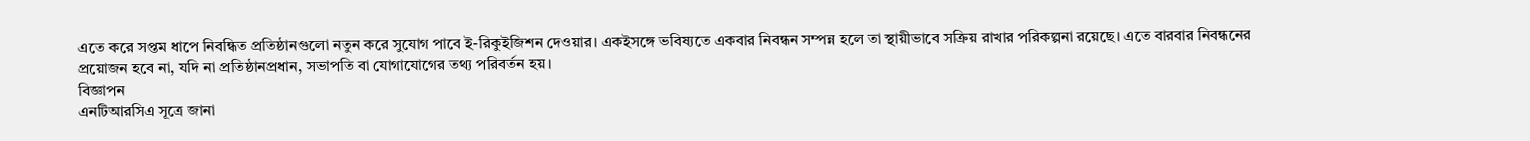এতে করে সপ্তম ধাপে নিবন্ধিত প্রতিষ্ঠানগুলো নতুন করে সুযোগ পাবে ই-রিকুইজিশন দেওয়ার। একইসঙ্গে ভবিষ্যতে একবার নিবন্ধন সম্পন্ন হলে তা স্থায়ীভাবে সক্রিয় রাখার পরিকল্পনা রয়েছে। এতে বারবার নিবন্ধনের প্রয়োজন হবে না, যদি না প্রতিষ্ঠানপ্রধান, সভাপতি বা যোগাযোগের তথ্য পরিবর্তন হয়।
বিজ্ঞাপন
এনটিআরসিএ সূত্রে জানা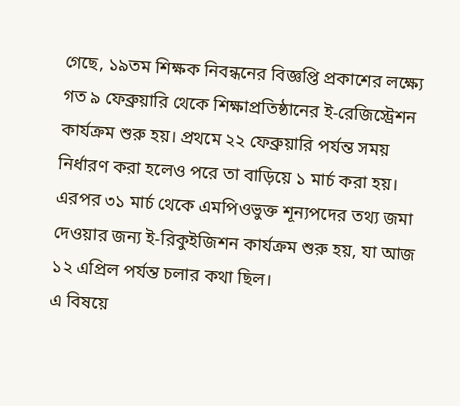গেছে, ১৯তম শিক্ষক নিবন্ধনের বিজ্ঞপ্তি প্রকাশের লক্ষ্যে গত ৯ ফেব্রুয়ারি থেকে শিক্ষাপ্রতিষ্ঠানের ই-রেজিস্ট্রেশন কার্যক্রম শুরু হয়। প্রথমে ২২ ফেব্রুয়ারি পর্যন্ত সময় নির্ধারণ করা হলেও পরে তা বাড়িয়ে ১ মার্চ করা হয়। এরপর ৩১ মার্চ থেকে এমপিওভুক্ত শূন্যপদের তথ্য জমা দেওয়ার জন্য ই-রিকুইজিশন কার্যক্রম শুরু হয়, যা আজ ১২ এপ্রিল পর্যন্ত চলার কথা ছিল।
এ বিষয়ে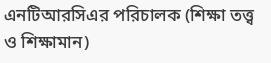এনটিআরসিএর পরিচালক (শিক্ষা তত্ত্ব ও শিক্ষামান)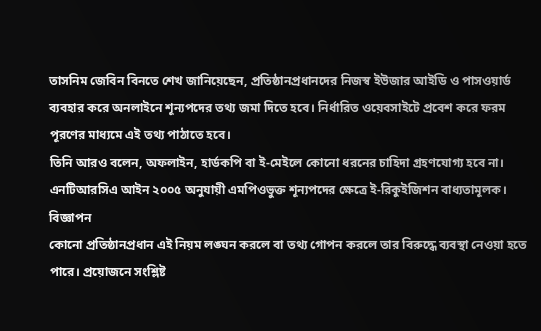তাসনিম জেবিন বিনতে শেখ জানিয়েছেন, প্রতিষ্ঠানপ্রধানদের নিজস্ব ইউজার আইডি ও পাসওয়ার্ড ব্যবহার করে অনলাইনে শূন্যপদের তথ্য জমা দিতে হবে। নির্ধারিত ওয়েবসাইটে প্রবেশ করে ফরম পূরণের মাধ্যমে এই তথ্য পাঠাতে হবে।
তিনি আরও বলেন, অফলাইন, হার্ডকপি বা ই-মেইলে কোনো ধরনের চাহিদা গ্রহণযোগ্য হবে না। এনটিআরসিএ আইন ২০০৫ অনুযায়ী এমপিওভুক্ত শূন্যপদের ক্ষেত্রে ই-রিকুইজিশন বাধ্যতামূলক।
বিজ্ঞাপন
কোনো প্রতিষ্ঠানপ্রধান এই নিয়ম লঙ্ঘন করলে বা তথ্য গোপন করলে তার বিরুদ্ধে ব্যবস্থা নেওয়া হতে পারে। প্রয়োজনে সংশ্লিষ্ট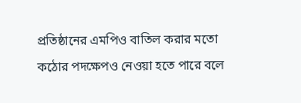প্রতিষ্ঠানের এমপিও বাতিল করার মতো কঠোর পদক্ষেপও নেওয়া হতে পারে বলে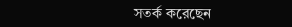সতর্ক করেছেন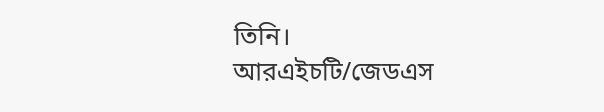তিনি।
আরএইচটি/জেডএস